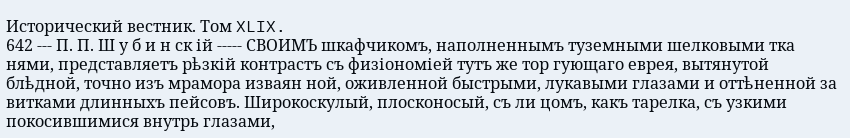Исторический вестник. Том XLIX.
642 --- П. П. Ш у б и н ск ій ----- СВОИМЪ шкафчикомъ, наполненнымъ туземными шелковыми тка нями, представляетъ рѣзкій контрастъ съ физіономіей тутъ же тор гующаго еврея, вытянутой блѣдной, точно изъ мрамора изваян ной, оживленной быстрыми, лукавыми глазами и оттѣненной за витками длинныхъ пейсовъ. Широкоскулый, плосконосый, съ ли цомъ, какъ тарелка, съ узкими покосившимися внутрь глазами,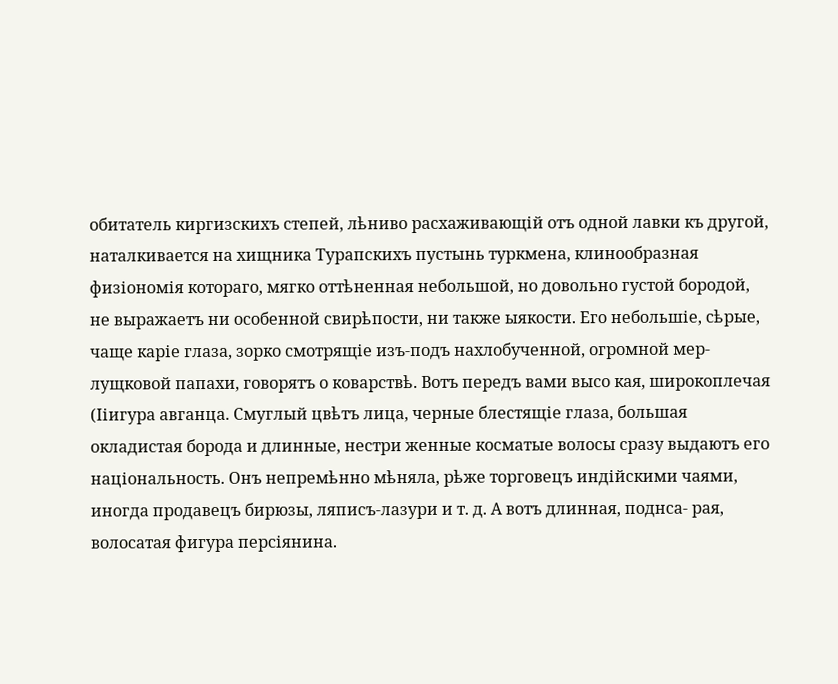обитатель киргизскихъ степей, лѣниво расхаживающій отъ одной лавки къ другой, наталкивается на хищника Турапскихъ пустынь туркмена, клинообразная физіономія котораго, мягко оттѣненная небольшой, но довольно густой бородой, не выражаетъ ни особенной свирѣпости, ни также ыякости. Его небольшіе, сѣрые, чаще каріе глаза, зорко смотрящіе изъ-подъ нахлобученной, огромной мер- лущковой папахи, говорятъ о коварствѣ. Вотъ передъ вами высо кая, широкоплечая (Ііигура авганца. Смуглый цвѣтъ лица, черные блестящіе глаза, большая окладистая борода и длинные, нестри женные косматые волосы сразу выдаютъ его національность. Онъ непремѣнно мѣняла, рѣже торговецъ индійскими чаями, иногда продавецъ бирюзы, ляписъ-лазури и т. д. А вотъ длинная, поднса- рая, волосатая фигура персіянина.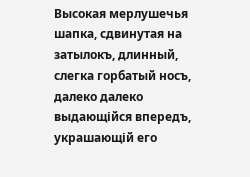Высокая мерлушечья шапка, сдвинутая на затылокъ, длинный, слегка горбатый носъ, далеко далеко выдающійся впередъ, украшающій его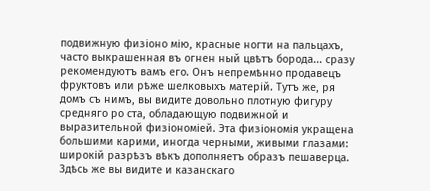подвижную физіоно мію, красные ногти на пальцахъ, часто выкрашенная въ огнен ный цвѣтъ борода... сразу рекомендуютъ вамъ его. Онъ непремѣнно продавецъ фруктовъ или рѣже шелковыхъ матерій. Тутъ же, ря домъ съ нимъ, вы видите довольно плотную фигуру средняго ро ста, обладающую подвижной и выразительной физіономіей. Эта физіономія укращена большими карими, иногда черными, живыми глазами: широкій разрѣзъ вѣкъ дополняетъ образъ пешаверца. Здѣсь же вы видите и казанскаго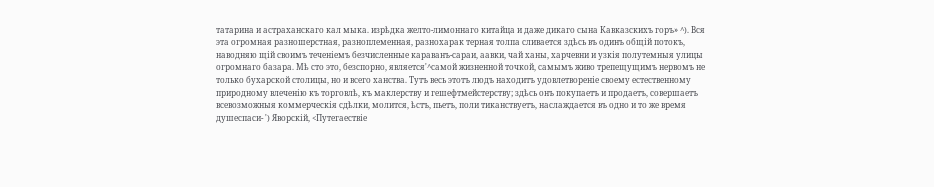татарина и астраханскаго кал мыка. изрѣдка желто-лимоннаго китайца и даже дикаго сына Кавказскихъ горъ» ^). Вся эта огромная разношерстная, разноплеменная, разнохарак терная толпа сливается здѣсь въ одинъ общій потокъ, наводняю щій своимъ теченіемъ безчисленные караванъ-сараи, аавки, чай ханы, харчевни и узкія полутемныя улицы огромнаго базара. Мѣ сто это, безспорно, является'^самой жизненной точкой, самымъ живо трепещущимъ нервомъ не только бухарской столицы, но и всего ханства. Тутъ весь этотъ людъ находитъ удовлетвореніе своему естественному природному влеченію къ торговлѣ, къ маклерству и гешефтмейстерству; здѣсь онъ покупаетъ и продаетъ, совершаетъ всевозможныя коммерческія сдѣлки, молится, ѣстъ, пьетъ, поли тиканствуетъ, наслаждается въ одно и то же время душеспаси- ') Яворскій, <Путегаествіе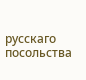русскаго посольства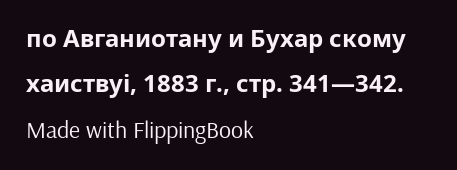по Авганиотану и Бухар скому хаиствуі, 1883 г., стр. 341—342.
Made with FlippingBook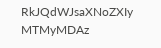RkJQdWJsaXNoZXIy MTMyMDAz